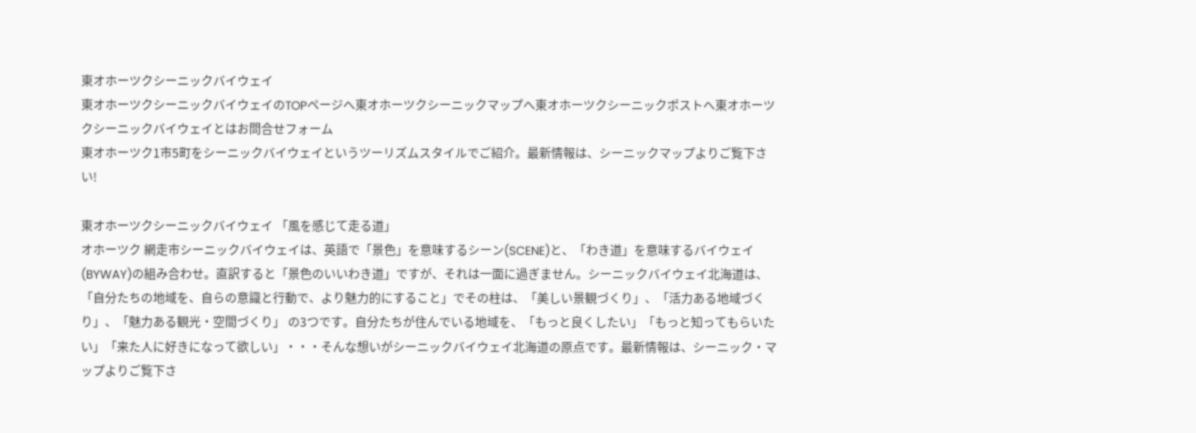東オホーツクシーニックバイウェイ
東オホーツクシーニックバイウェイのTOPページへ東オホーツクシーニックマップへ東オホーツクシーニックポストへ東オホーツクシーニックバイウェイとはお問合せフォーム
東オホーツク1市5町をシーニックバイウェイというツーリズムスタイルでご紹介。最新情報は、シーニックマップよりご覧下さい!

東オホーツクシーニックバイウェイ 「風を感じて走る道」
オホーツク 網走市シーニックバイウェイは、英語で「景色」を意味するシーン(SCENE)と、「わき道」を意味するバイウェイ(BYWAY)の組み合わせ。直訳すると「景色のいいわき道」ですが、それは一面に過ぎません。シーニックバイウェイ北海道は、「自分たちの地域を、自らの意識と行動で、より魅力的にすること」でその柱は、「美しい景観づくり」、「活力ある地域づくり」、「魅力ある観光・空間づくり」 の3つです。自分たちが住んでいる地域を、「もっと良くしたい」「もっと知ってもらいたい」「来た人に好きになって欲しい」・・・そんな想いがシーニックバイウェイ北海道の原点です。最新情報は、シーニック・マップよりご覧下さ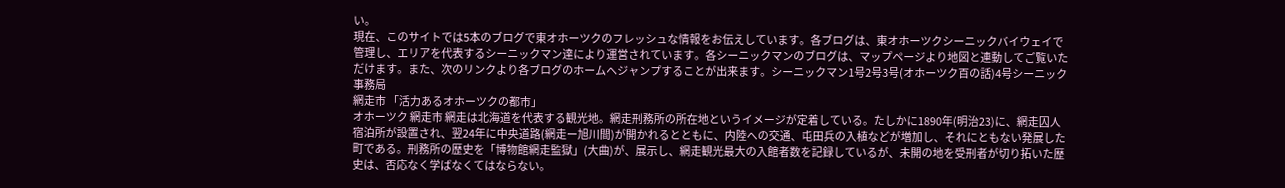い。
現在、このサイトでは5本のブログで東オホーツクのフレッシュな情報をお伝えしています。各ブログは、東オホーツクシーニックバイウェイで管理し、エリアを代表するシーニックマン達により運営されています。各シーニックマンのブログは、マップページより地図と連動してご覧いただけます。また、次のリンクより各ブログのホームへジャンプすることが出来ます。シーニックマン1号2号3号(オホーツク百の話)4号シーニック事務局
網走市 「活力あるオホーツクの都市」
オホーツク 網走市 網走は北海道を代表する観光地。網走刑務所の所在地というイメージが定着している。たしかに1890年(明治23)に、網走囚人宿泊所が設置され、翌24年に中央道路(網走ー旭川間)が開かれるとともに、内陸への交通、屯田兵の入植などが増加し、それにともない発展した町である。刑務所の歴史を「博物館網走監獄」(大曲)が、展示し、網走観光最大の入館者数を記録しているが、未開の地を受刑者が切り拓いた歴史は、否応なく学ばなくてはならない。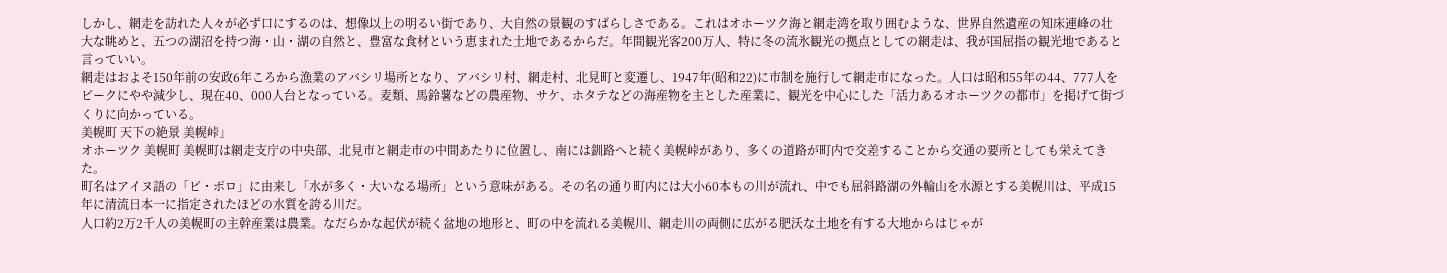しかし、網走を訪れた人々が必ず口にするのは、想像以上の明るい街であり、大自然の景観のすばらしさである。これはオホーツク海と網走湾を取り囲むような、世界自然遺産の知床連峰の壮大な眺めと、五つの湖沼を持つ海・山・湖の自然と、豊富な食材という恵まれた土地であるからだ。年間観光客200万人、特に冬の流氷観光の拠点としての網走は、我が国屈指の観光地であると言っていい。
網走はおよそ150年前の安政6年ころから漁業のアバシリ場所となり、アバシリ村、網走村、北見町と変遷し、1947年(昭和22)に市制を施行して網走市になった。人口は昭和55年の44、777人をピークにやや減少し、現在40、000人台となっている。麦類、馬鈴薯などの農産物、サケ、ホタテなどの海産物を主とした産業に、観光を中心にした「活力あるオホーツクの都市」を掲げて街づくりに向かっている。
美幌町 天下の絶景 美幌峠」
オホーツク 美幌町 美幌町は網走支庁の中央部、北見市と網走市の中間あたりに位置し、南には釧路へと続く美幌峠があり、多くの道路が町内で交差することから交通の要所としても栄えてきた。
町名はアイヌ語の「ピ・ポロ」に由来し「水が多く・大いなる場所」という意味がある。その名の通り町内には大小60本もの川が流れ、中でも屈斜路湖の外輪山を水源とする美幌川は、平成15年に清流日本一に指定されたほどの水質を誇る川だ。
人口約2万2千人の美幌町の主幹産業は農業。なだらかな起伏が続く盆地の地形と、町の中を流れる美幌川、網走川の両側に広がる肥沃な土地を有する大地からはじゃが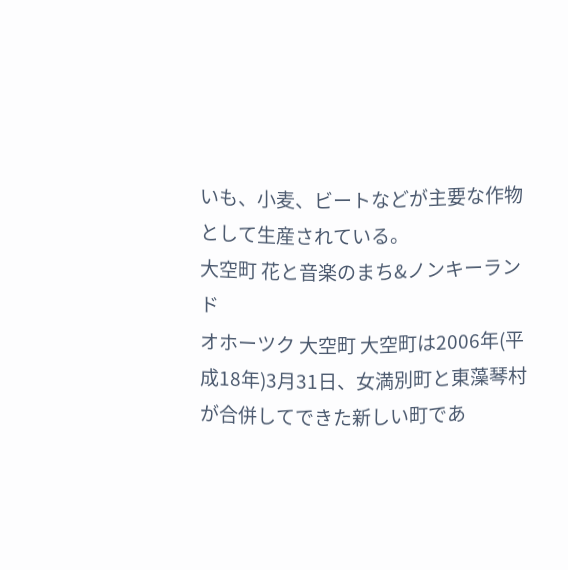いも、小麦、ビートなどが主要な作物として生産されている。
大空町 花と音楽のまち&ノンキーランド
オホーツク 大空町 大空町は2006年(平成18年)3月31日、女満別町と東藻琴村が合併してできた新しい町であ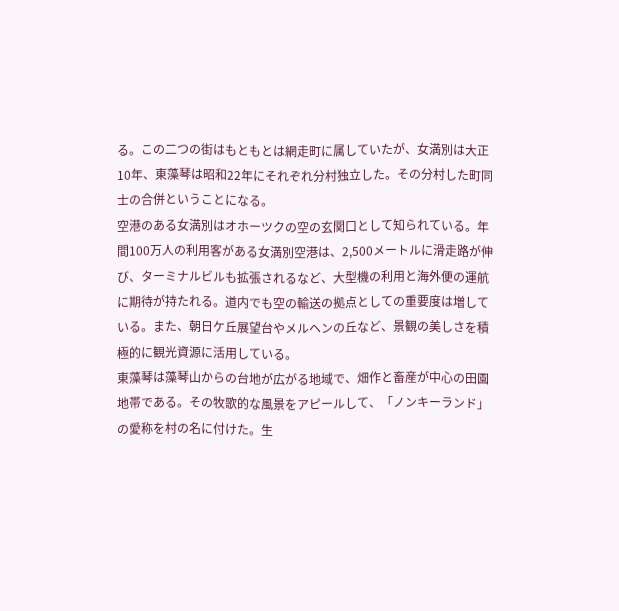る。この二つの街はもともとは網走町に属していたが、女満別は大正10年、東藻琴は昭和22年にそれぞれ分村独立した。その分村した町同士の合併ということになる。
空港のある女満別はオホーツクの空の玄関口として知られている。年間100万人の利用客がある女満別空港は、2,500メートルに滑走路が伸び、ターミナルビルも拡張されるなど、大型機の利用と海外便の運航に期待が持たれる。道内でも空の輸送の拠点としての重要度は増している。また、朝日ケ丘展望台やメルヘンの丘など、景観の美しさを積極的に観光資源に活用している。
東藻琴は藻琴山からの台地が広がる地域で、畑作と畜産が中心の田園地帯である。その牧歌的な風景をアピールして、「ノンキーランド」の愛称を村の名に付けた。生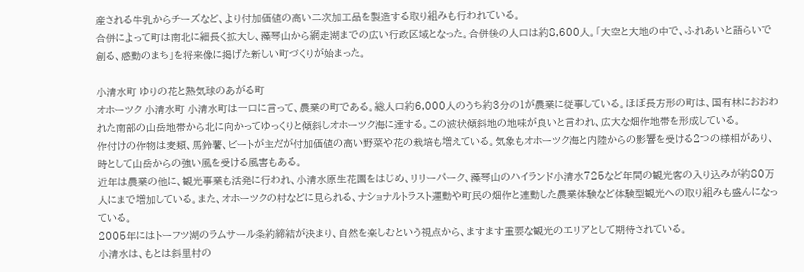産される牛乳からチーズなど、より付加価値の高い二次加工品を製造する取り組みも行われている。
合併によって町は南北に細長く拡大し、藻琴山から網走湖までの広い行政区域となった。合併後の人口は約8,600人。「大空と大地の中で、ふれあいと語らいで創る、感動のまち」を将来像に掲げた新しい町づくりが始まった。

小清水町 ゆりの花と熱気球のあがる町
オホーツク 小清水町 小清水町は一口に言って、農業の町である。総人口約6,000人のうち約3分の1が農業に従事している。ほぼ長方形の町は、国有林におおわれた南部の山岳地帯から北に向かってゆっくりと傾斜しオホーツク海に達する。この波状傾斜地の地味が良いと言われ、広大な畑作地帯を形成している。
作付けの作物は麦類、馬鈴薯、ビートが主だが付加価値の高い野菜や花の栽培も増えている。気象もオホーツク海と内陸からの影響を受ける2つの様相があり、時として山岳からの強い風を受ける風害もある。
近年は農業の他に、観光事業も活発に行われ、小清水原生花園をはじめ、リリーパーク、藻琴山のハイランド小清水725など年間の観光客の入り込みが約80万人にまで増加している。また、オホーツクの村などに見られる、ナショナルトラスト運動や町民の畑作と連動した農業体験など体験型観光への取り組みも盛んになっている。
2005年にはトーフツ湖のラムサール条約締結が決まり、自然を楽しむという視点から、ますます重要な観光のエリアとして期待されている。
小清水は、もとは斜里村の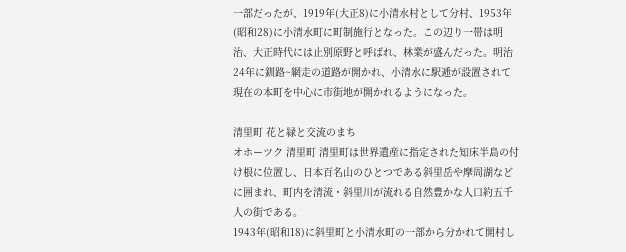一部だったが、1919年(大正8)に小清水村として分村、1953年(昭和28)に小清水町に町制施行となった。この辺り一帯は明治、大正時代には止別原野と呼ばれ、林業が盛んだった。明治24年に釧路~網走の道路が開かれ、小清水に駅逓が設置されて現在の本町を中心に市街地が開かれるようになった。

清里町 花と緑と交流のまち
オホーツク 清里町 清里町は世界遺産に指定された知床半島の付け根に位置し、日本百名山のひとつである斜里岳や摩周湖などに囲まれ、町内を清流・斜里川が流れる自然豊かな人口約五千人の街である。
1943年(昭和18)に斜里町と小清水町の一部から分かれて開村し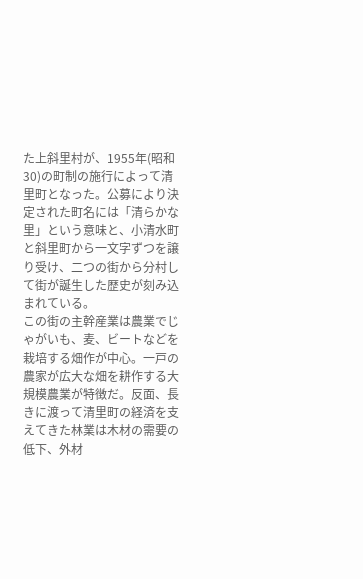た上斜里村が、1955年(昭和30)の町制の施行によって清里町となった。公募により決定された町名には「清らかな里」という意味と、小清水町と斜里町から一文字ずつを譲り受け、二つの街から分村して街が誕生した歴史が刻み込まれている。
この街の主幹産業は農業でじゃがいも、麦、ビートなどを栽培する畑作が中心。一戸の農家が広大な畑を耕作する大規模農業が特徴だ。反面、長きに渡って清里町の経済を支えてきた林業は木材の需要の低下、外材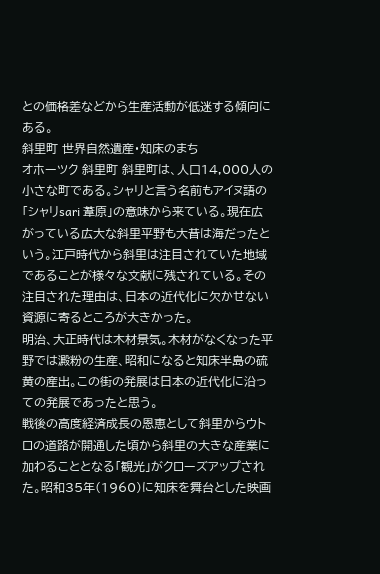との価格差などから生産活動が低迷する傾向にある。
斜里町 世界自然遺産・知床のまち
オホーツク 斜里町 斜里町は、人口14,000人の小さな町である。シャリと言う名前もアイヌ語の「シャリsari 葦原」の意味から来ている。現在広がっている広大な斜里平野も大昔は海だったという。江戸時代から斜里は注目されていた地域であることが様々な文献に残されている。その注目された理由は、日本の近代化に欠かせない資源に寄るところが大きかった。
明治、大正時代は木材景気。木材がなくなった平野では澱粉の生産、昭和になると知床半島の硫黄の産出。この街の発展は日本の近代化に沿っての発展であったと思う。
戦後の高度経済成長の恩恵として斜里からウトロの道路が開通した頃から斜里の大きな産業に加わることとなる「観光」がクローズアップされた。昭和35年(1960)に知床を舞台とした映画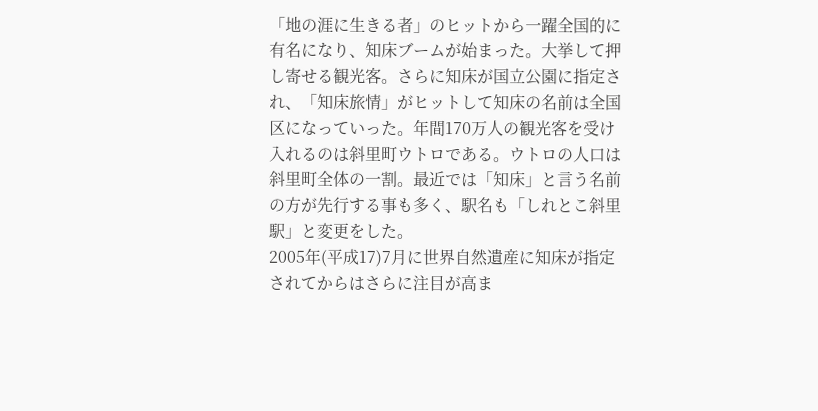「地の涯に生きる者」のヒットから一躍全国的に有名になり、知床ブームが始まった。大挙して押し寄せる観光客。さらに知床が国立公園に指定され、「知床旅情」がヒットして知床の名前は全国区になっていった。年間170万人の観光客を受け入れるのは斜里町ウトロである。ウトロの人口は斜里町全体の一割。最近では「知床」と言う名前の方が先行する事も多く、駅名も「しれとこ斜里駅」と変更をした。
2005年(平成17)7月に世界自然遺産に知床が指定されてからはさらに注目が高ま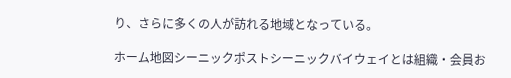り、さらに多くの人が訪れる地域となっている。

ホーム地図シーニックポストシーニックバイウェイとは組織・会員お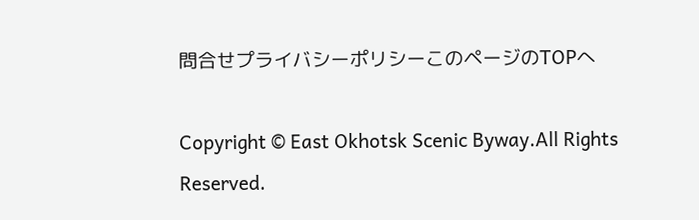問合せプライバシーポリシーこのページのTOPへ

Copyright © East Okhotsk Scenic Byway.All Rights Reserved.